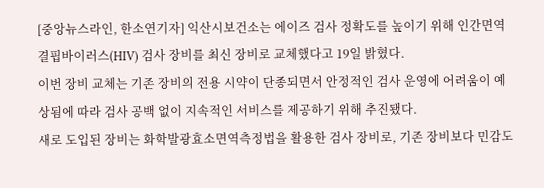[중앙뉴스라인, 한소연기자] 익산시보건소는 에이즈 검사 정확도를 높이기 위해 인간면역결핍바이러스(HIV) 검사 장비를 최신 장비로 교체했다고 19일 밝혔다.
이번 장비 교체는 기존 장비의 전용 시약이 단종되면서 안정적인 검사 운영에 어려움이 예상됨에 따라 검사 공백 없이 지속적인 서비스를 제공하기 위해 추진됐다.
새로 도입된 장비는 화학발광효소면역측정법을 활용한 검사 장비로, 기존 장비보다 민감도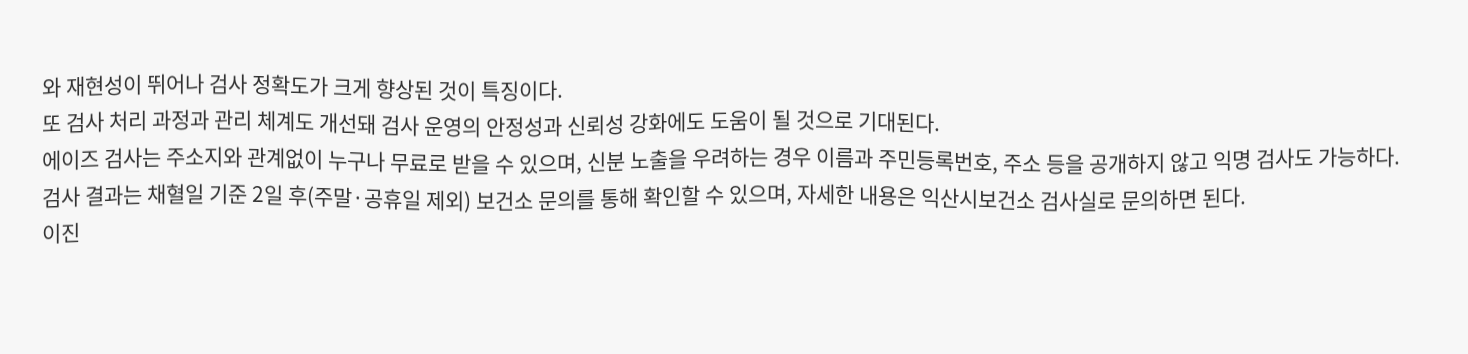와 재현성이 뛰어나 검사 정확도가 크게 향상된 것이 특징이다.
또 검사 처리 과정과 관리 체계도 개선돼 검사 운영의 안정성과 신뢰성 강화에도 도움이 될 것으로 기대된다.
에이즈 검사는 주소지와 관계없이 누구나 무료로 받을 수 있으며, 신분 노출을 우려하는 경우 이름과 주민등록번호, 주소 등을 공개하지 않고 익명 검사도 가능하다.
검사 결과는 채혈일 기준 2일 후(주말·공휴일 제외) 보건소 문의를 통해 확인할 수 있으며, 자세한 내용은 익산시보건소 검사실로 문의하면 된다.
이진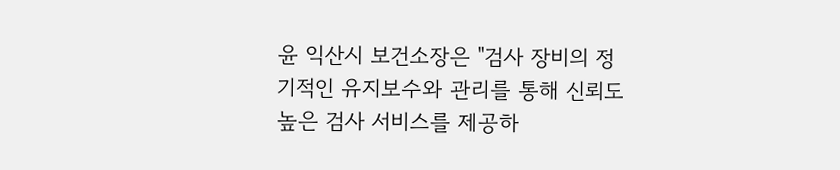윤 익산시 보건소장은 "검사 장비의 정기적인 유지보수와 관리를 통해 신뢰도 높은 검사 서비스를 제공하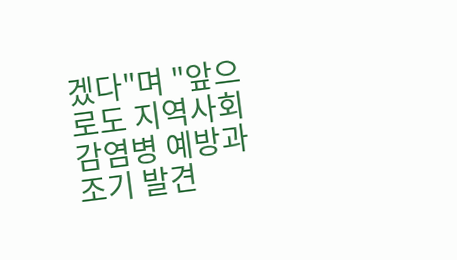겠다"며 "앞으로도 지역사회 감염병 예방과 조기 발견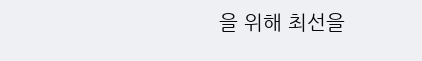을 위해 최선을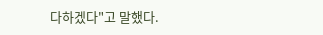다하겠다"고 말했다.